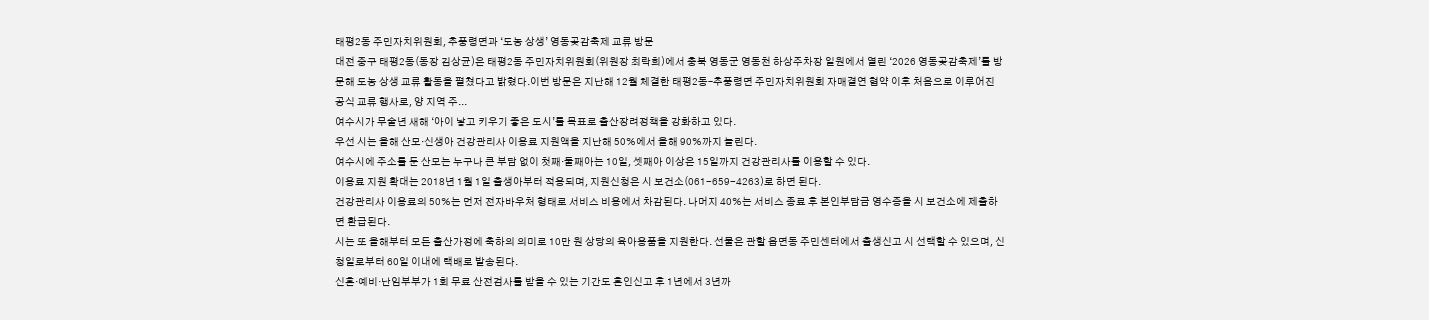태평2동 주민자치위원회, 추풍령면과 ‘도농 상생’ 영동곶감축제 교류 방문
대전 중구 태평2동(동장 김상균)은 태평2동 주민자치위원회(위원장 최락희)에서 충북 영동군 영동천 하상주차장 일원에서 열린 ‘2026 영동곶감축제’를 방문해 도농 상생 교류 활동을 펼쳤다고 밝혔다.이번 방문은 지난해 12월 체결한 태평2동–추풍령면 주민자치위원회 자매결연 협약 이후 처음으로 이루어진 공식 교류 행사로, 양 지역 주...
여수시가 무술년 새해 ‘아이 낳고 키우기 좋은 도시’를 목표로 출산장려정책을 강화하고 있다.
우선 시는 올해 산모·신생아 건강관리사 이용료 지원액을 지난해 50%에서 올해 90%까지 늘린다.
여수시에 주소를 둔 산모는 누구나 큰 부담 없이 첫째·둘째아는 10일, 셋째아 이상은 15일까지 건강관리사를 이용할 수 있다.
이용료 지원 확대는 2018년 1월 1일 출생아부터 적용되며, 지원신청은 시 보건소(061-659-4263)로 하면 된다.
건강관리사 이용료의 50%는 먼저 전자바우처 형태로 서비스 비용에서 차감된다. 나머지 40%는 서비스 종료 후 본인부담금 영수증을 시 보건소에 제출하면 환급된다.
시는 또 올해부터 모든 출산가정에 축하의 의미로 10만 원 상당의 육아용품을 지원한다. 선물은 관할 읍면동 주민센터에서 출생신고 시 선택할 수 있으며, 신청일로부터 60일 이내에 택배로 발송된다.
신혼·예비·난임부부가 1회 무료 산전검사를 받을 수 있는 기간도 혼인신고 후 1년에서 3년까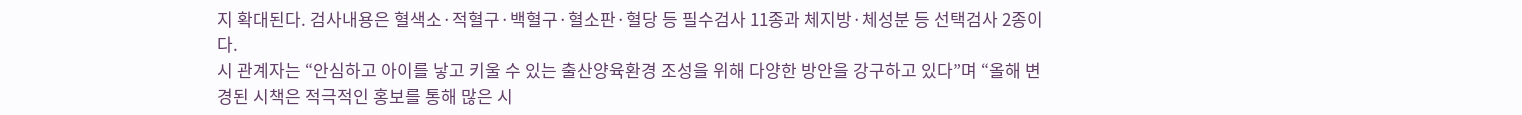지 확대된다. 검사내용은 혈색소·적혈구·백혈구·혈소판·혈당 등 필수검사 11종과 체지방·체성분 등 선택검사 2종이다.
시 관계자는 “안심하고 아이를 낳고 키울 수 있는 출산양육환경 조성을 위해 다양한 방안을 강구하고 있다”며 “올해 변경된 시책은 적극적인 홍보를 통해 많은 시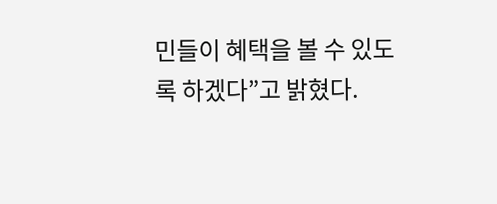민들이 혜택을 볼 수 있도록 하겠다”고 밝혔다.